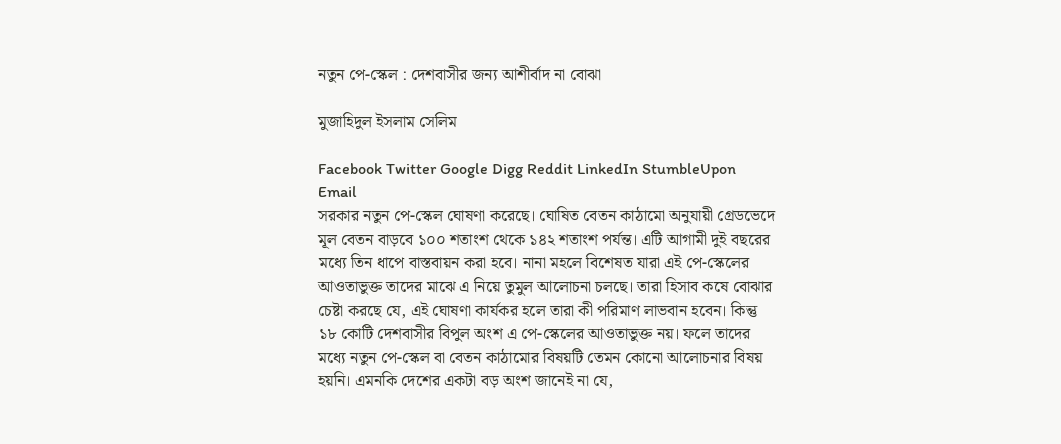নতুন পে-স্কেল : দেশবাসীর জন্য আশীর্বাদ না বোঝা

মুজাহিদুল ইসলাম সেলিম

Facebook Twitter Google Digg Reddit LinkedIn StumbleUpon Email
সরকার নতুন পে-স্কেল ঘোষণা করেছে। ঘোষিত বেতন কাঠামো অনুযায়ী গ্রেডভেদে মূল বেতন বাড়বে ১০০ শতাংশ থেকে ১৪২ শতাংশ পর্যন্ত। এটি আগামী দুই বছরের মধ্যে তিন ধাপে বাস্তবায়ন করা হবে। নানা মহলে বিশেষত যারা এই পে-স্কেলের আওতাভুক্ত তাদের মাঝে এ নিয়ে তুমুল আলোচনা চলছে। তারা হিসাব কষে বোঝার চেষ্টা করছে যে, এই ঘোষণা কার্যকর হলে তারা কী পরিমাণ লাভবান হবেন। কিন্তু ১৮ কোটি দেশবাসীর বিপুল অংশ এ পে-স্কেলের আওতাভুক্ত নয়। ফলে তাদের মধ্যে নতুন পে-স্কেল বা বেতন কাঠামোর বিষয়টি তেমন কোনো আলোচনার বিষয় হয়নি। এমনকি দেশের একটা বড় অংশ জানেই না যে,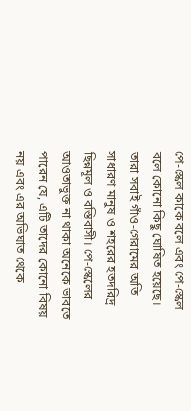পে-স্কেল কাকে বলে এবং পে-স্কেল বলে কোনো কিছু ঘোষিত হয়েছে। তারা সবাই গাঁও-গেরামের অতি সাধারণ মানুষ ও শহরের হতদরিদ্র ছিন্নমূল ও বস্তিবাসী। পে-স্কেলের আওতাভুক্ত না থাকা অনেকে ভাবতে পারেন যে, এটি তাদের কোনো বিষয় নয় এবং এর অভিঘাত থেকে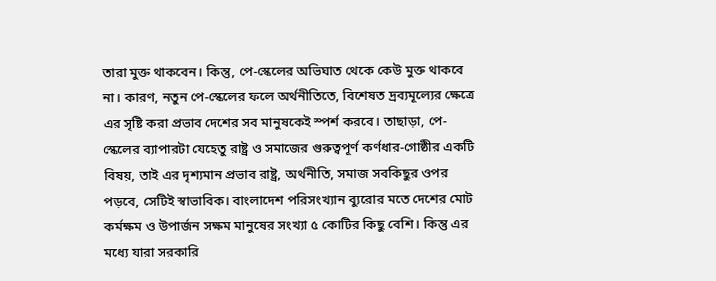তারা মুক্ত থাকবেন। কিন্তু, পে-স্কেলের অভিঘাত থেকে কেউ মুক্ত থাকবে না। কারণ, নতুন পে-স্কেলের ফলে অর্থনীতিতে, বিশেষত দ্রব্যমূল্যের ক্ষেত্রে এর সৃষ্টি করা প্রভাব দেশের সব মানুষকেই স্পর্শ করবে। তাছাড়া, পে-স্কেলের ব্যাপারটা যেহেতু রাষ্ট্র ও সমাজের গুরুত্বপূর্ণ কর্ণধার-গোষ্ঠীর একটি বিষয়, তাই এর দৃশ্যমান প্রভাব রাষ্ট্র, অর্থনীতি, সমাজ সবকিছুর ওপর পড়বে, সেটিই স্বাভাবিক। বাংলাদেশ পরিসংখ্যান ব্যুরোর মতে দেশের মোট কর্মক্ষম ও উপার্জন সক্ষম মানুষের সংখ্যা ৫ কোটির কিছু বেশি। কিন্তু এর মধ্যে যারা সরকারি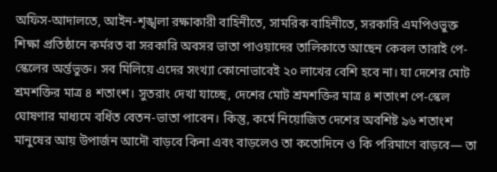অফিস-আদালতে, আইন-শৃঙ্খলা রক্ষাকারী বাহিনীতে, সামরিক বাহিনীতে, সরকারি এমপিওভুক্ত শিক্ষা প্রতিষ্ঠানে কর্মরত বা সরকারি অবসর ভাতা পাওয়াদের তালিকাতে আছেন কেবল তারাই পে-স্কেলের অর্ন্তভুক্ত। সব মিলিয়ে এদের সংখ্যা কোনোভাবেই ২০ লাখের বেশি হবে না। যা দেশের মোট শ্রমশক্তির মাত্র ৪ শতাংশ। সুতরাং দেখা যাচ্ছে, দেশের মোট শ্রমশক্তির মাত্র ৪ শতাংশ পে-স্কেল ঘোষণার মাধ্যমে বর্ধিত বেতন-ভাতা পাবেন। কিন্তু, কর্মে নিয়োজিত দেশের অবশিষ্ট ৯৬ শতাংশ মানুষের আয় উপার্জন আদৌ বাড়বে কিনা এবং বাড়লেও তা কতোদিনে ও কি পরিমাণে বাড়বে— তা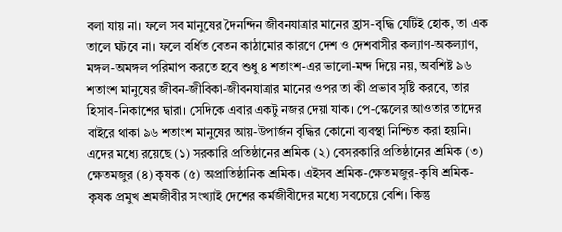বলা যায় না। ফলে সব মানুষের দৈনন্দিন জীবনযাত্রার মানের হ্রাস-বৃদ্ধি যেটিই হোক, তা এক তালে ঘটবে না। ফলে বর্ধিত বেতন কাঠামোর কারণে দেশ ও দেশবাসীর কল্যাণ-অকল্যাণ, মঙ্গল-অমঙ্গল পরিমাপ করতে হবে শুধু ৪ শতাংশ-এর ভালো-মন্দ দিয়ে নয়, অবশিষ্ট ৯৬ শতাংশ মানুষের জীবন-জীবিকা-জীবনযাত্রার মানের ওপর তা কী প্রভাব সৃষ্টি করবে, তার হিসাব-নিকাশের দ্বারা। সেদিকে এবার একটু নজর দেয়া যাক। পে-স্কেলের আওতার তাদের বাইরে থাকা ৯৬ শতাংশ মানুষের আয়-উপার্জন বৃদ্ধির কোনো ব্যবস্থা নিশ্চিত করা হয়নি। এদের মধ্যে রয়েছে (১) সরকারি প্রতিষ্ঠানের শ্রমিক (২) বেসরকারি প্রতিষ্ঠানের শ্রমিক (৩) ক্ষেতমজুর (৪) কৃষক (৫) অপ্রাতিষ্ঠানিক শ্রমিক। এইসব শ্রমিক-ক্ষেতমজুর-কৃষি শ্রমিক-কৃষক প্রমুখ শ্রমজীবীর সংখ্যাই দেশের কর্মজীবীদের মধ্যে সবচেয়ে বেশি। কিন্তু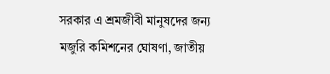সরকার এ শ্রমজীবী মানুষদের জন্য মজুরি কমিশনের ঘোষণা, জাতীয়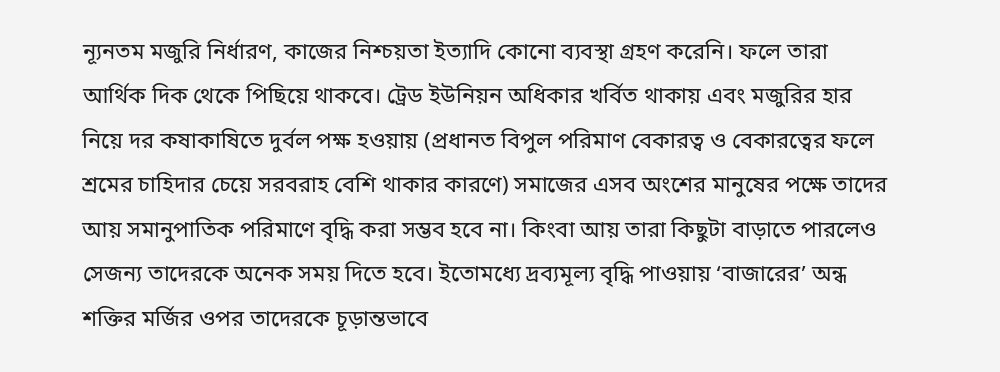ন্যূনতম মজুরি নির্ধারণ, কাজের নিশ্চয়তা ইত্যাদি কোনো ব্যবস্থা গ্রহণ করেনি। ফলে তারা আর্থিক দিক থেকে পিছিয়ে থাকবে। ট্রেড ইউনিয়ন অধিকার খর্বিত থাকায় এবং মজুরির হার নিয়ে দর কষাকাষিতে দুর্বল পক্ষ হওয়ায় (প্রধানত বিপুল পরিমাণ বেকারত্ব ও বেকারত্বের ফলে শ্রমের চাহিদার চেয়ে সরবরাহ বেশি থাকার কারণে) সমাজের এসব অংশের মানুষের পক্ষে তাদের আয় সমানুপাতিক পরিমাণে বৃদ্ধি করা সম্ভব হবে না। কিংবা আয় তারা কিছুটা বাড়াতে পারলেও সেজন্য তাদেরকে অনেক সময় দিতে হবে। ইতোমধ্যে দ্রব্যমূল্য বৃদ্ধি পাওয়ায় ‘বাজারের’ অন্ধ শক্তির মর্জির ওপর তাদেরকে চূড়ান্তভাবে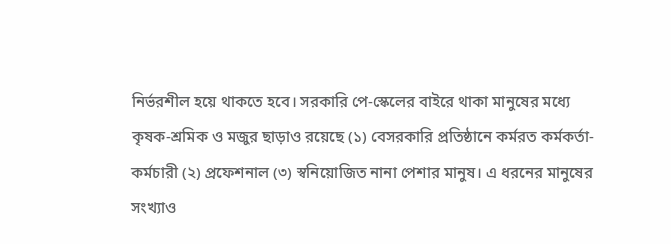নির্ভরশীল হয়ে থাকতে হবে। সরকারি পে-স্কেলের বাইরে থাকা মানুষের মধ্যে কৃষক-শ্রমিক ও মজুর ছাড়াও রয়েছে (১) বেসরকারি প্রতিষ্ঠানে কর্মরত কর্মকর্তা-কর্মচারী (২) প্রফেশনাল (৩) স্বনিয়োজিত নানা পেশার মানুষ। এ ধরনের মানুষের সংখ্যাও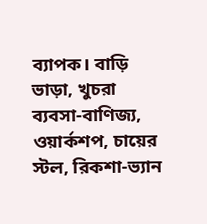ব্যাপক। বাড়ি ভাড়া, খুচরা ব্যবসা-বাণিজ্য, ওয়ার্কশপ, চায়ের স্টল, রিকশা-ভ্যান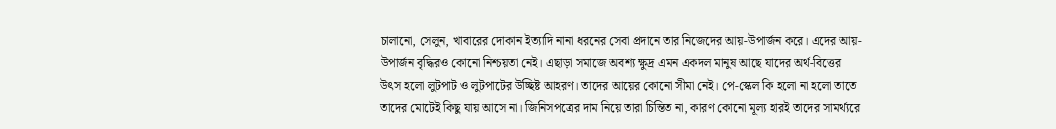চালানো, সেলুন, খাবারের দোকান ইত্যাদি নানা ধরনের সেবা প্রদানে তার নিজেদের আয়-উপার্জন করে। এদের আয়-উপার্জন বৃদ্ধিরও কোনো নিশ্চয়তা নেই। এছাড়া সমাজে অবশ্য ক্ষুদ্র এমন একদল মানুষ আছে যাদের অর্থ-বিত্তের উৎস হলো লুটপাট ও লুটপাটের উচ্ছিষ্ট আহরণ। তাদের আয়ের কোনো সীমা নেই। পে-স্কেল কি হলো না হলো তাতে তাদের মোটেই কিছু যায় আসে না। জিনিসপত্রের দাম নিয়ে তারা চিন্তিত না, কারণ কোনো মূল্য হারই তাদের সামর্থ্যরে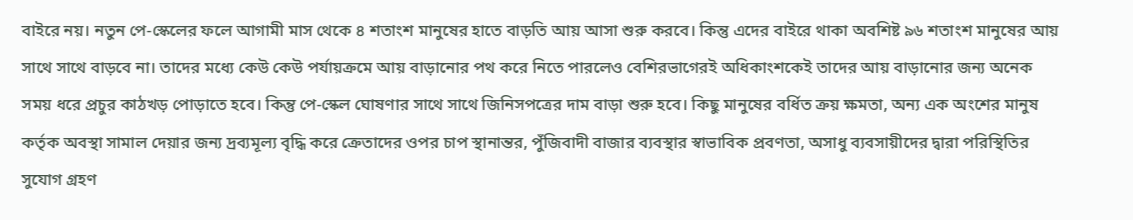বাইরে নয়। নতুন পে-স্কেলের ফলে আগামী মাস থেকে ৪ শতাংশ মানুষের হাতে বাড়তি আয় আসা শুরু করবে। কিন্তু এদের বাইরে থাকা অবশিষ্ট ৯৬ শতাংশ মানুষের আয় সাথে সাথে বাড়বে না। তাদের মধ্যে কেউ কেউ পর্যায়ক্রমে আয় বাড়ানোর পথ করে নিতে পারলেও বেশিরভাগেরই অধিকাংশকেই তাদের আয় বাড়ানোর জন্য অনেক সময় ধরে প্রচুর কাঠখড় পোড়াতে হবে। কিন্তু পে-স্কেল ঘোষণার সাথে সাথে জিনিসপত্রের দাম বাড়া শুরু হবে। কিছু মানুষের বর্ধিত ক্রয় ক্ষমতা, অন্য এক অংশের মানুষ কর্তৃক অবস্থা সামাল দেয়ার জন্য দ্রব্যমূল্য বৃদ্ধি করে ক্রেতাদের ওপর চাপ স্থানান্তর, পুঁজিবাদী বাজার ব্যবস্থার স্বাভাবিক প্রবণতা, অসাধু ব্যবসায়ীদের দ্বারা পরিস্থিতির সুযোগ গ্রহণ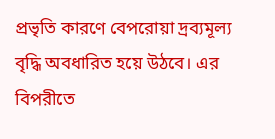প্রভৃতি কারণে বেপরোয়া দ্রব্যমূল্য বৃদ্ধি অবধারিত হয়ে উঠবে। এর বিপরীতে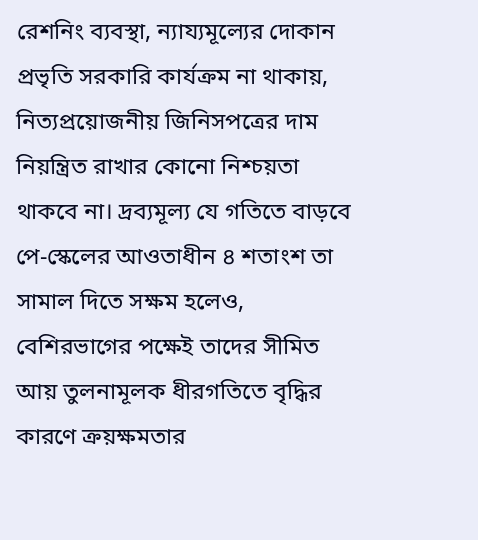রেশনিং ব্যবস্থা, ন্যায্যমূল্যের দোকান প্রভৃতি সরকারি কার্যক্রম না থাকায়, নিত্যপ্রয়োজনীয় জিনিসপত্রের দাম নিয়ন্ত্রিত রাখার কোনো নিশ্চয়তা থাকবে না। দ্রব্যমূল্য যে গতিতে বাড়বে পে-স্কেলের আওতাধীন ৪ শতাংশ তা সামাল দিতে সক্ষম হলেও, বেশিরভাগের পক্ষেই তাদের সীমিত আয় তুলনামূলক ধীরগতিতে বৃদ্ধির কারণে ক্রয়ক্ষমতার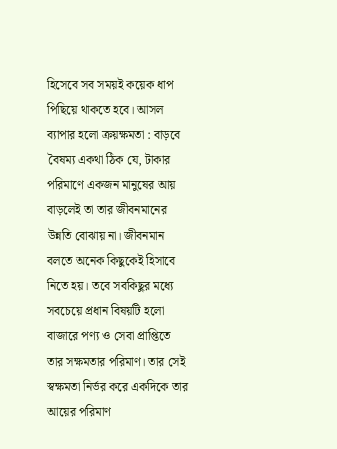হিসেবে সব সময়ই কয়েক ধাপ পিছিয়ে থাকতে হবে। আসল ব্যাপার হলো ক্রয়ক্ষমতা : বাড়বে বৈষম্য একথা ঠিক যে, টাকার পরিমাণে একজন মানুষের আয় বাড়লেই তা তার জীবনমানের উন্নতি বোঝায় না। জীবনমান বলতে অনেক কিছুকেই হিসাবে নিতে হয়। তবে সবকিছুর মধ্যে সবচেয়ে প্রধান বিষয়টি হলো বাজারে পণ্য ও সেবা প্রাপ্তিতে তার সক্ষমতার পরিমাণ। তার সেই স্বক্ষমতা নির্ভর করে একদিকে তার আয়ের পরিমাণ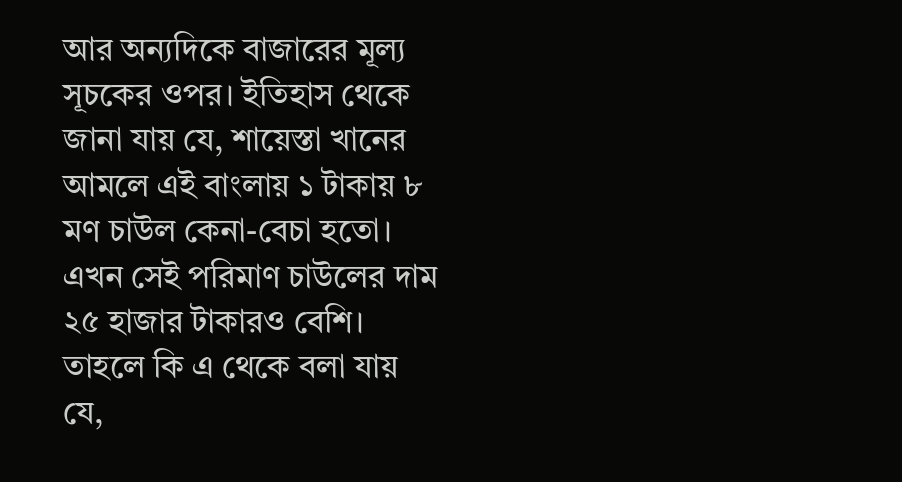আর অন্যদিকে বাজারের মূল্য সূচকের ওপর। ইতিহাস থেকে জানা যায় যে, শায়েস্তা খানের আমলে এই বাংলায় ১ টাকায় ৮ মণ চাউল কেনা-বেচা হতো। এখন সেই পরিমাণ চাউলের দাম ২৫ হাজার টাকারও বেশি। তাহলে কি এ থেকে বলা যায় যে,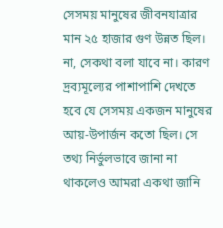সেসময় মানুষের জীবনযাত্রার মান ২৫ হাজার গুণ উন্নত ছিল। না, সেকথা বলা যাবে না। কারণ দ্রব্যমূল্যের পাশাপাশি দেখতে হবে যে সেসময় একজন মানুষের আয়-উপার্জন কতো ছিল। সে তথ্য নির্ভুলভাবে জানা না থাকলেও আমরা একথা জানি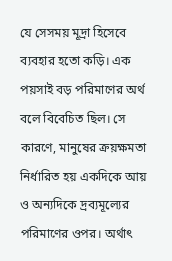যে সেসময় মূদ্রা হিসেবে ব্যবহার হতো কড়ি। এক পয়সাই বড় পরিমাণের অর্থ বলে বিবেচিত ছিল। সে কারণে, মানুষের ক্রয়ক্ষমতা নির্ধারিত হয় একদিকে আয় ও অন্যদিকে দ্রব্যমূল্যের পরিমাণের ওপর। অর্থাৎ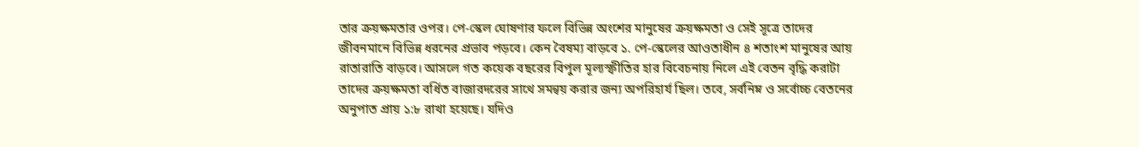তার ক্রয়ক্ষমতার ওপর। পে-স্কেল ঘোষণার ফলে বিভিন্ন অংশের মানুষের ক্রয়ক্ষমতা ও সেই সূত্রে তাদের জীবনমানে বিভিন্ন ধরনের প্রভাব পড়বে। কেন বৈষম্য বাড়বে ১. পে-স্কেলের আওতাধীন ৪ শতাংশ মানুষের আয় রাতারাতি বাড়বে। আসলে গত কয়েক বছরের বিপুল মূল্যস্ফীতির হার বিবেচনায় নিলে এই বেতন বৃদ্ধি করাটা তাদের ক্রয়ক্ষমতা বর্ধিত বাজারদরের সাথে সমন্বয় করার জন্য অপরিহার্য ছিল। তবে, সর্বনিম্ন ও সর্বোচ্চ বেতনের অনুপাত প্রায় ১:৮ রাখা হয়েছে। যদিও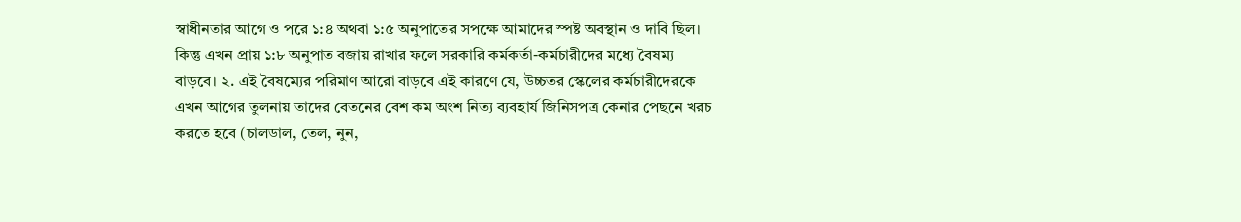স্বাধীনতার আগে ও পরে ১:৪ অথবা ১:৫ অনুপাতের সপক্ষে আমাদের স্পষ্ট অবস্থান ও দাবি ছিল। কিন্তু এখন প্রায় ১:৮ অনুপাত বজায় রাখার ফলে সরকারি কর্মকর্তা-কর্মচারীদের মধ্যে বৈষম্য বাড়বে। ২. এই বৈষম্যের পরিমাণ আরো বাড়বে এই কারণে যে, উচ্চতর স্কেলের কর্মচারীদেরকে এখন আগের তুলনায় তাদের বেতনের বেশ কম অংশ নিত্য ব্যবহার্য জিনিসপত্র কেনার পেছনে খরচ করতে হবে (চালডাল, তেল, নুন,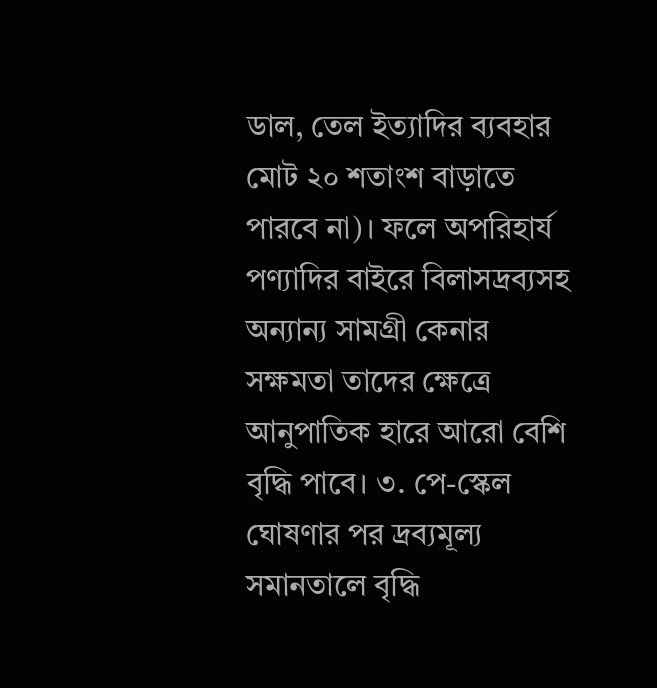ডাল, তেল ইত্যাদির ব্যবহার মোট ২০ শতাংশ বাড়াতে পারবে না)। ফলে অপরিহার্য পণ্যাদির বাইরে বিলাসদ্রব্যসহ অন্যান্য সামগ্রী কেনার সক্ষমতা তাদের ক্ষেত্রে আনুপাতিক হারে আরো বেশি বৃদ্ধি পাবে। ৩. পে-স্কেল ঘোষণার পর দ্রব্যমূল্য সমানতালে বৃদ্ধি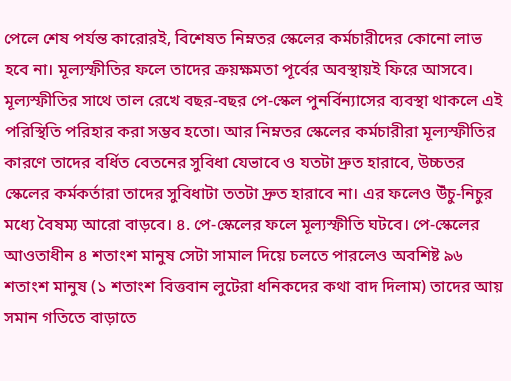পেলে শেষ পর্যন্ত কারোরই, বিশেষত নিম্নতর স্কেলের কর্মচারীদের কোনো লাভ হবে না। মূল্যস্ফীতির ফলে তাদের ক্রয়ক্ষমতা পূর্বের অবস্থায়ই ফিরে আসবে। মূল্যস্ফীতির সাথে তাল রেখে বছর-বছর পে-স্কেল পুনর্বিন্যাসের ব্যবস্থা থাকলে এই পরিস্থিতি পরিহার করা সম্ভব হতো। আর নিম্নতর স্কেলের কর্মচারীরা মূল্যস্ফীতির কারণে তাদের বর্ধিত বেতনের সুবিধা যেভাবে ও যতটা দ্রুত হারাবে, উচ্চতর স্কেলের কর্মকর্তারা তাদের সুবিধাটা ততটা দ্রুত হারাবে না। এর ফলেও উঁচু-নিচুর মধ্যে বৈষম্য আরো বাড়বে। ৪. পে-স্কেলের ফলে মূল্যস্ফীতি ঘটবে। পে-স্কেলের আওতাধীন ৪ শতাংশ মানুষ সেটা সামাল দিয়ে চলতে পারলেও অবশিষ্ট ৯৬ শতাংশ মানুষ (১ শতাংশ বিত্তবান লুটেরা ধনিকদের কথা বাদ দিলাম) তাদের আয় সমান গতিতে বাড়াতে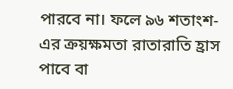পারবে না। ফলে ৯৬ শতাংশ-এর ক্রয়ক্ষমতা রাতারাতি হ্রাস পাবে বা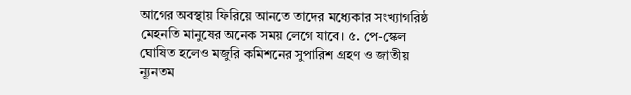আগের অবস্থায় ফিরিয়ে আনতে তাদের মধ্যেকার সংখ্যাগরিষ্ঠ মেহনতি মানুষের অনেক সময় লেগে যাবে। ৫. পে-স্কেল ঘোষিত হলেও মজুরি কমিশনের সুপারিশ গ্রহণ ও জাতীয় ন্যূনতম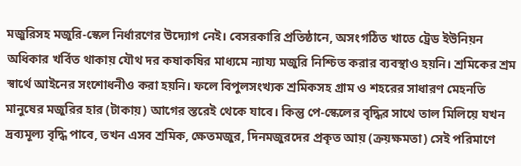মজুরিসহ মজুরি-স্কেল নির্ধারণের উদ্যোগ নেই। বেসরকারি প্রতিষ্ঠানে, অসংগঠিত খাতে ট্রেড ইউনিয়ন অধিকার খর্বিত থাকায় যৌথ দর কষাকষির মাধ্যমে ন্যায্য মজুরি নিশ্চিত করার ব্যবস্থাও হয়নি। শ্রমিকের শ্রম স্বার্থে আইনের সংশোধনীও করা হয়নি। ফলে বিপুলসংখ্যক শ্রমিকসহ গ্রাম ও শহরের সাধারণ মেহনতি মানুষের মজুরির হার (টাকায়) আগের স্তরেই থেকে যাবে। কিন্তু পে-স্কেলের বৃদ্ধির সাথে তাল মিলিয়ে যখন দ্রব্যমূল্য বৃদ্ধি পাবে, তখন এসব শ্রমিক, ক্ষেতমজুর, দিনমজুরদের প্রকৃত আয় (ক্রয়ক্ষমতা) সেই পরিমাণে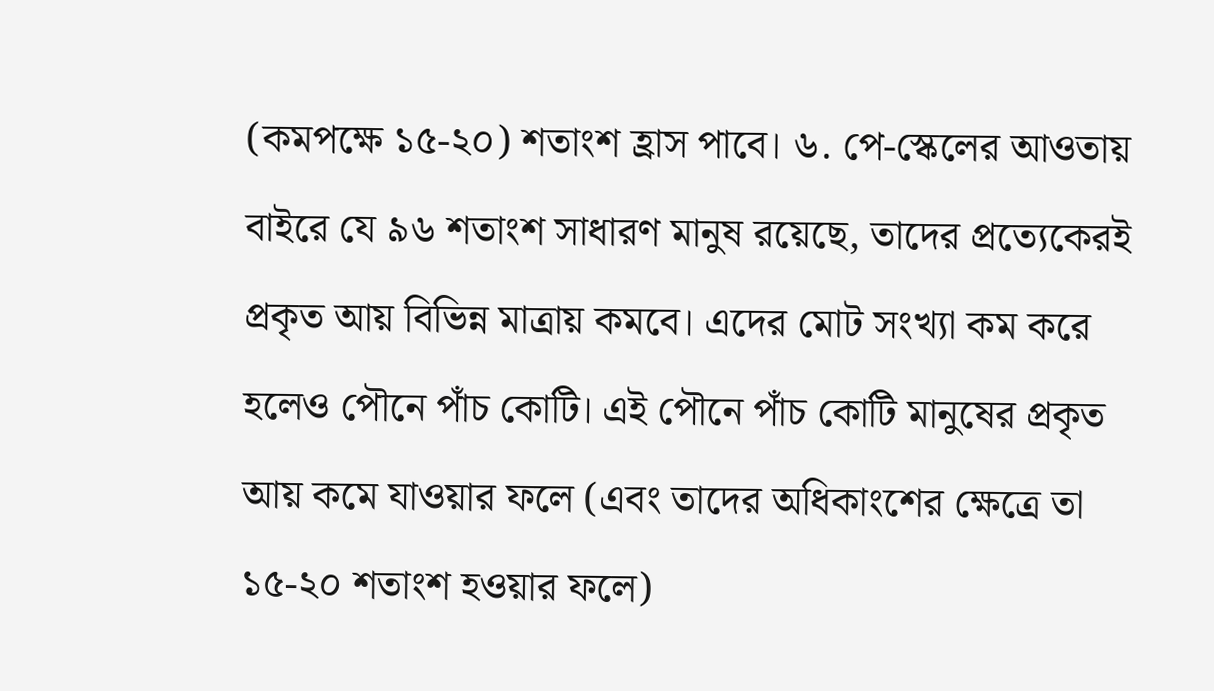(কমপক্ষে ১৫-২০) শতাংশ হ্রাস পাবে। ৬. পে-স্কেলের আওতায় বাইরে যে ৯৬ শতাংশ সাধারণ মানুষ রয়েছে, তাদের প্রত্যেকেরই প্রকৃত আয় বিভিন্ন মাত্রায় কমবে। এদের মোট সংখ্যা কম করে হলেও পৌনে পাঁচ কোটি। এই পৌনে পাঁচ কোটি মানুষের প্রকৃত আয় কমে যাওয়ার ফলে (এবং তাদের অধিকাংশের ক্ষেত্রে তা ১৫-২০ শতাংশ হওয়ার ফলে)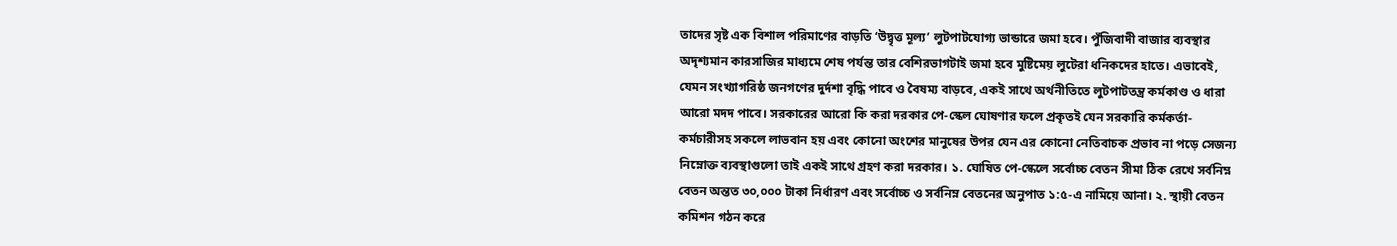তাদের সৃষ্ট এক বিশাল পরিমাণের বাড়তি ‘উদ্বৃত্ত মূল্য’ লুটপাটযোগ্য ভান্ডারে জমা হবে। পুঁজিবাদী বাজার ব্যবস্থার অদৃশ্যমান কারসাজির মাধ্যমে শেষ পর্যন্ত তার বেশিরভাগটাই জমা হবে মুষ্টিমেয় লুটেরা ধনিকদের হাতে। এভাবেই, যেমন সংখ্যাগরিষ্ঠ জনগণের দুর্দশা বৃদ্ধি পাবে ও বৈষম্য বাড়বে, একই সাথে অর্থনীতিতে লুটপাটতন্ত্র কর্মকাণ্ড ও ধারা আরো মদদ পাবে। সরকারের আরো কি করা দরকার পে-স্কেল ঘোষণার ফলে প্রকৃতই যেন সরকারি কর্মকর্তা-কর্মচারীসহ সকলে লাভবান হয় এবং কোনো অংশের মানুষের উপর যেন এর কোনো নেতিবাচক প্রভাব না পড়ে সেজন্য নিম্নোক্ত ব্যবস্থাগুলো তাই একই সাথে গ্রহণ করা দরকার। ১. ঘোষিত পে-স্কেলে সর্বোচ্চ বেতন সীমা ঠিক রেখে সর্বনিম্ন বেতন অন্তত ৩০,০০০ টাকা নির্ধারণ এবং সর্বোচ্চ ও সর্বনিম্ন বেতনের অনুপাত ১:৫-এ নামিয়ে আনা। ২. স্থায়ী বেতন কমিশন গঠন করে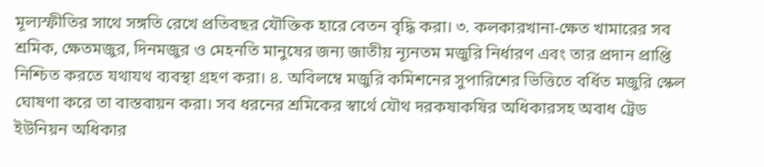মূল্যস্ফীতির সাথে সঙ্গতি রেখে প্রতিবছর যৌক্তিক হারে বেতন বৃদ্ধি করা। ৩. কলকারখানা-ক্ষেত খামারের সব শ্রমিক, ক্ষেতমজুর, দিনমজুর ও মেহনতি মানুষের জন্য জাতীয় ন্যূনতম মজুরি নির্ধারণ এবং তার প্রদান প্রাপ্তি নিশ্চিত করতে যথাযথ ব্যবস্থা গ্রহণ করা। ৪. অবিলম্বে মজুরি কমিশনের সুপারিশের ভিত্তিতে বর্ধিত মজুরি স্কেল ঘোষণা করে তা বাস্তবায়ন করা। সব ধরনের শ্রমিকের স্বার্থে যৌথ দরকষাকষির অধিকারসহ অবাধ ট্রেড ইউনিয়ন অধিকার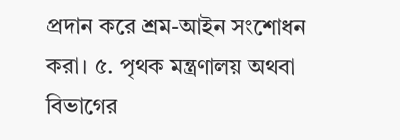প্রদান করে শ্রম-আইন সংশোধন করা। ৫. পৃথক মন্ত্রণালয় অথবা বিভাগের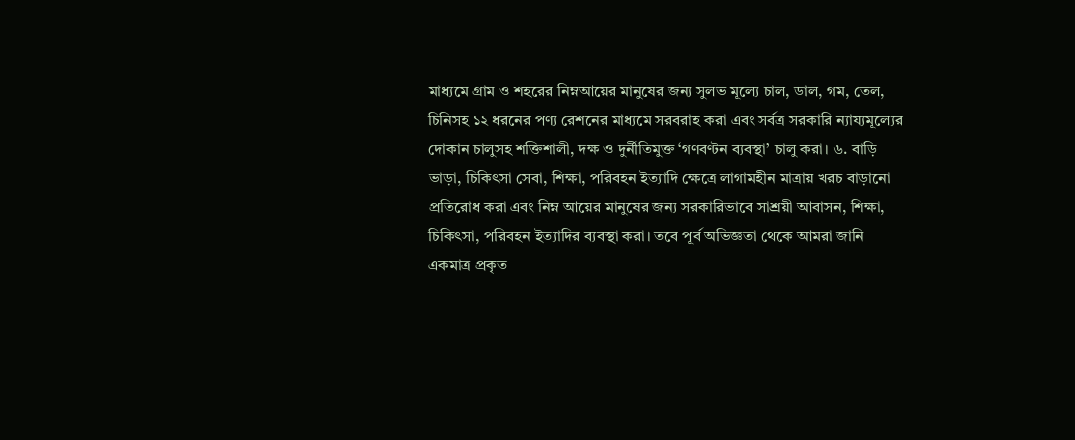মাধ্যমে গ্রাম ও শহরের নিম্নআয়ের মানুষের জন্য সুলভ মূল্যে চাল, ডাল, গম, তেল, চিনিসহ ১২ ধরনের পণ্য রেশনের মাধ্যমে সরবরাহ করা এবং সর্বত্র সরকারি ন্যায্যমূল্যের দোকান চালুসহ শক্তিশালী, দক্ষ ও দুর্নীতিমুক্ত ‘গণবণ্টন ব্যবস্থা’ চালু করা। ৬. বাড়ি ভাড়া, চিকিৎসা সেবা, শিক্ষা, পরিবহন ইত্যাদি ক্ষেত্রে লাগামহীন মাত্রায় খরচ বাড়ানো প্রতিরোধ করা এবং নিম্ন আয়ের মানুষের জন্য সরকারিভাবে সাশ্রয়ী আবাসন, শিক্ষা, চিকিৎসা, পরিবহন ইত্যাদির ব্যবস্থা করা। তবে পূর্ব অভিজ্ঞতা থেকে আমরা জানি একমাত্র প্রকৃত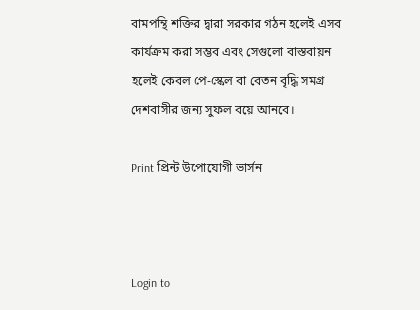বামপন্থি শক্তির দ্বারা সরকার গঠন হলেই এসব কার্যক্রম করা সম্ভব এবং সেগুলো বাস্তবায়ন হলেই কেবল পে-স্কেল বা বেতন বৃদ্ধি সমগ্র দেশবাসীর জন্য সুফল বয়ে আনবে।

Print প্রিন্ট উপোযোগী ভার্সন



Login to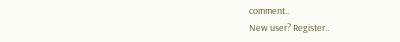comment..
New user? Register..